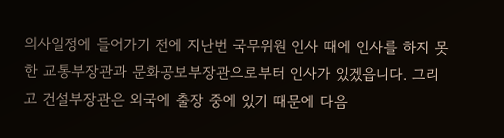의사일정에 들어가기 전에 지난번 국무위원 인사 때에 인사를 하지 못한 교통부장관과 문화공보부장관으로부터 인사가 있겠읍니다. 그리고 건설부장관은 외국에 출장 중에 있기 때문에 다음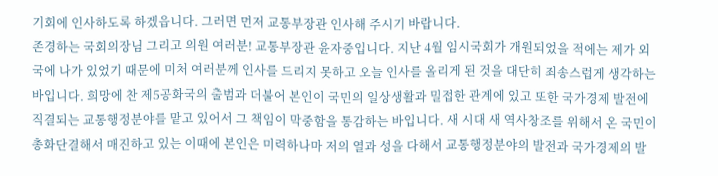기회에 인사하도록 하겠읍니다. 그러면 먼저 교통부장관 인사해 주시기 바랍니다.
존경하는 국회의장님 그리고 의원 여러분! 교통부장관 윤자중입니다. 지난 4월 임시국회가 개원되었을 적에는 제가 외국에 나가 있었기 때문에 미처 여러분께 인사를 드리지 못하고 오늘 인사를 올리게 된 것을 대단히 죄송스럽게 생각하는 바입니다. 희망에 찬 제5공화국의 출범과 더불어 본인이 국민의 일상생활과 밀접한 관계에 있고 또한 국가경제 발전에 직결되는 교통행정분야를 맡고 있어서 그 책임이 막중함을 통감하는 바입니다. 새 시대 새 역사창조를 위해서 온 국민이 총화단결해서 매진하고 있는 이때에 본인은 미력하나마 저의 열과 성을 다해서 교통행정분야의 발전과 국가경제의 발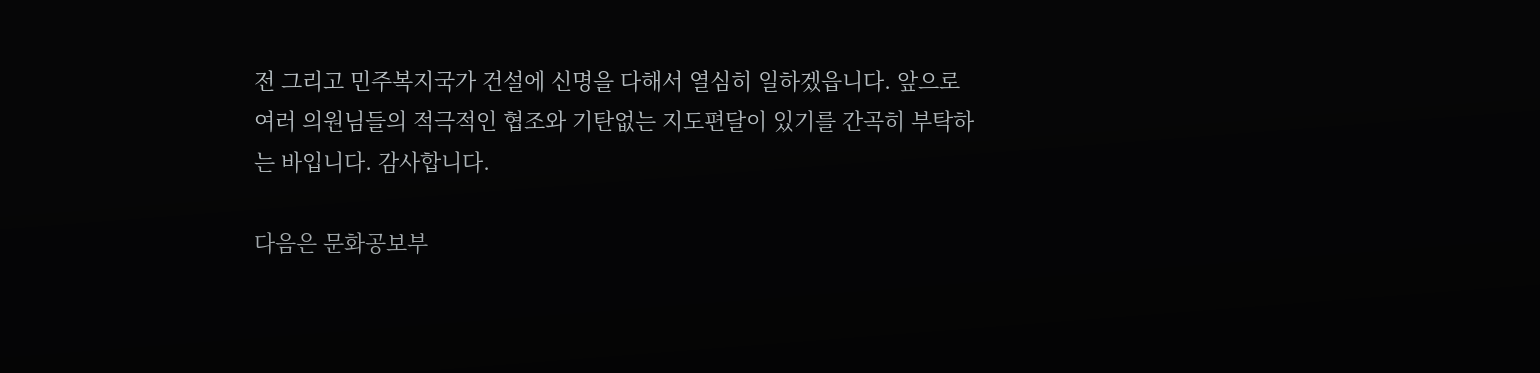전 그리고 민주복지국가 건설에 신명을 다해서 열심히 일하겠읍니다. 앞으로 여러 의원님들의 적극적인 협조와 기탄없는 지도편달이 있기를 간곡히 부탁하는 바입니다. 감사합니다.

다음은 문화공보부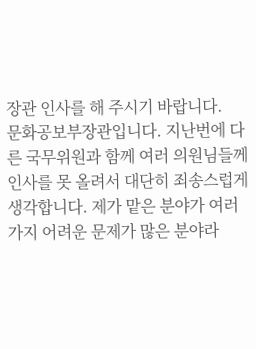장관 인사를 해 주시기 바랍니다.
문화공보부장관입니다. 지난번에 다른 국무위원과 함께 여러 의원님들께 인사를 못 올려서 대단히 죄송스럽게 생각합니다. 제가 맡은 분야가 여러 가지 어려운 문제가 많은 분야라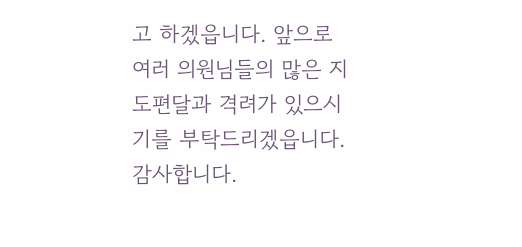고 하겠읍니다. 앞으로 여러 의원님들의 많은 지도편달과 격려가 있으시기를 부탁드리겠읍니다. 감사합니다.